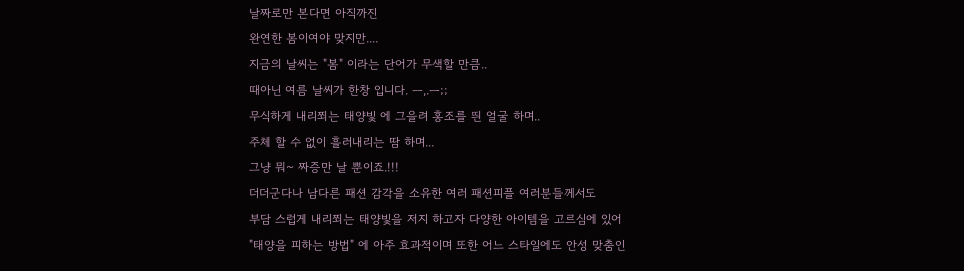날짜로만 본다면 아직까진
완연한 봄이여야 맞지만....
지금의 날씨는 "봄" 이라는 단어가 무색할 만큼..
때아닌 여름 날씨가 한창 입니다. ㅡ,.ㅡ;;
무식하게 내리쬐는 태양빛 에 그을려 홍조를 띈 얼굴 하며..
주체 할 수 없이 흘러내리는 땀 하며...
그냥 뭐~ 짜증만 날 뿐이죠.!!!
더더군다나 남다른 패션 감각을 소유한 여러 패션피플 여러분들께서도
부담 스럽게 내리쬐는 태양빛을 저지 하고자 다양한 아이템을 고르심에 있어
"태양을 피하는 방법" 에 아주 효과적이며 또한 어느 스타일에도 안성 맞춤인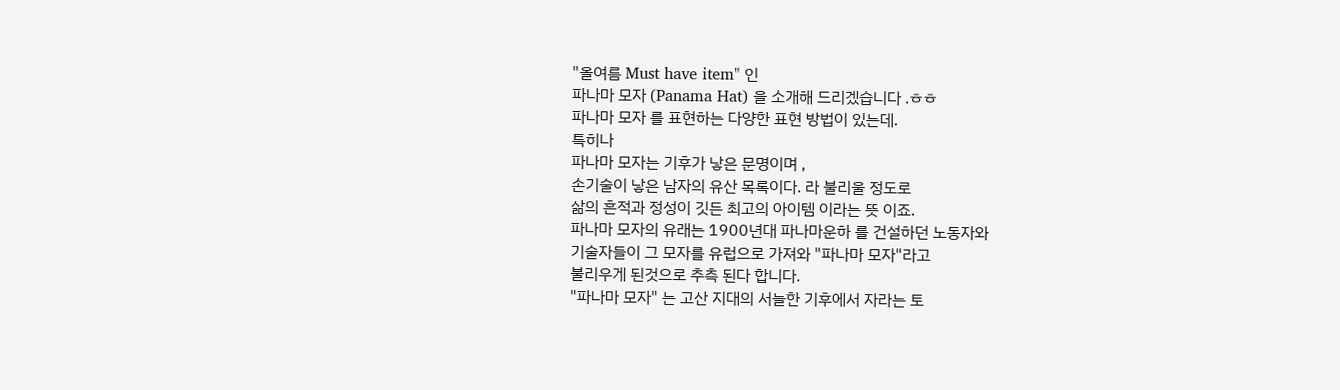"올여름 Must have item" 인
파나마 모자 (Panama Hat) 을 소개해 드리겠습니다 .ㅎㅎ
파나마 모자 를 표현하는 다양한 표현 방법이 있는데.
특히나
파나마 모자는 기후가 낳은 문명이며 ,
손기술이 낳은 남자의 유산 목록이다. 라 불리울 정도로
삶의 흔적과 정성이 깃든 최고의 아이템 이라는 뜻 이죠.
파나마 모자의 유래는 1900년대 파나마운하 를 건설하던 노동자와
기술자들이 그 모자를 유럽으로 가져와 "파나마 모자"라고
불리우게 된것으로 추측 된다 합니다.
"파나마 모자" 는 고산 지대의 서늘한 기후에서 자라는 토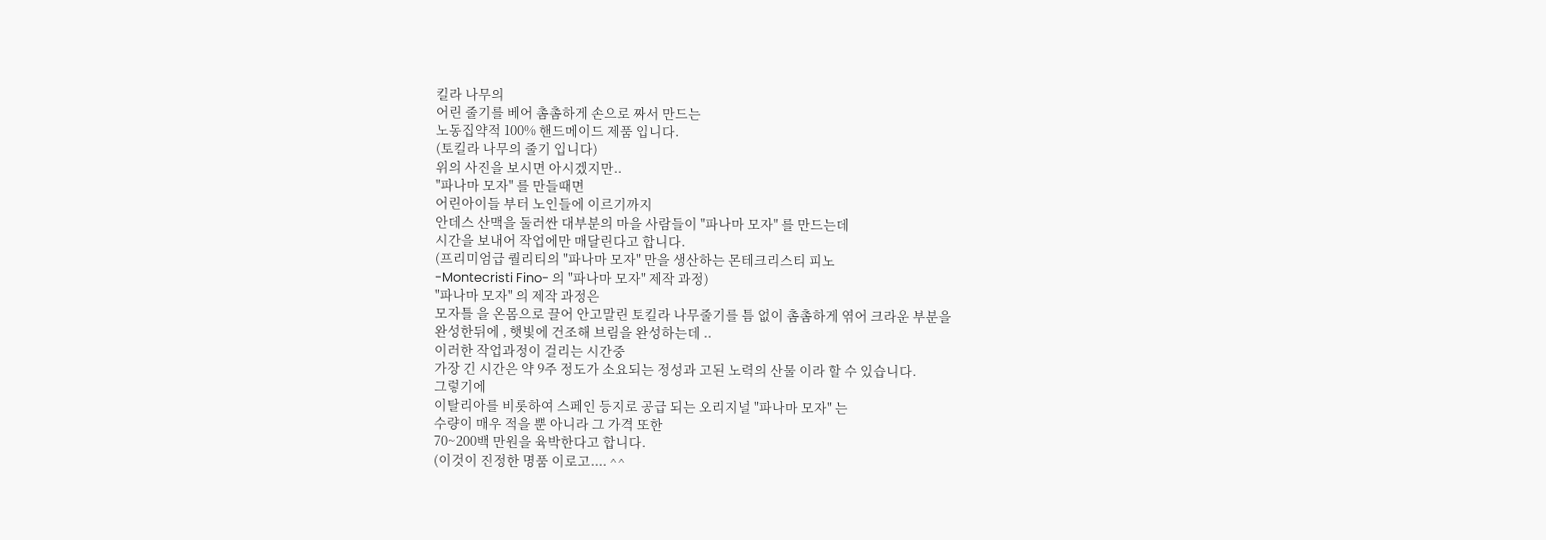킬라 나무의
어린 줄기를 베어 촘촘하게 손으로 짜서 만드는
노동집약적 100% 핸드메이드 제품 입니다.
(토킬라 나무의 줄기 입니다)
위의 사진을 보시면 아시겠지만..
"파나마 모자" 를 만들때면
어린아이들 부터 노인들에 이르기까지
안데스 산맥을 둘러싼 대부분의 마을 사람들이 "파나마 모자" 를 만드는데
시간을 보내어 작업에만 매달린다고 합니다.
(프리미엄급 퀄리티의 "파나마 모자" 만을 생산하는 몬테크리스티 피노
-Montecristi Fino- 의 "파나마 모자" 제작 과정)
"파나마 모자" 의 제작 과정은
모자틀 을 온몸으로 끌어 안고말린 토킬라 나무줄기를 틈 없이 촘촘하게 엮어 크라운 부분을
완성한뒤에 , 햇빛에 건조해 브림을 완성하는데 ..
이러한 작업과정이 걸리는 시간중
가장 긴 시간은 약 9주 정도가 소요되는 정성과 고된 노력의 산물 이라 할 수 있습니다.
그렇기에
이탈리아를 비롯하여 스페인 등지로 공급 되는 오리지널 "파나마 모자" 는
수량이 매우 적을 뿐 아니라 그 가격 또한
70~200백 만원을 육박한다고 합니다.
(이것이 진정한 명품 이로고.... ^^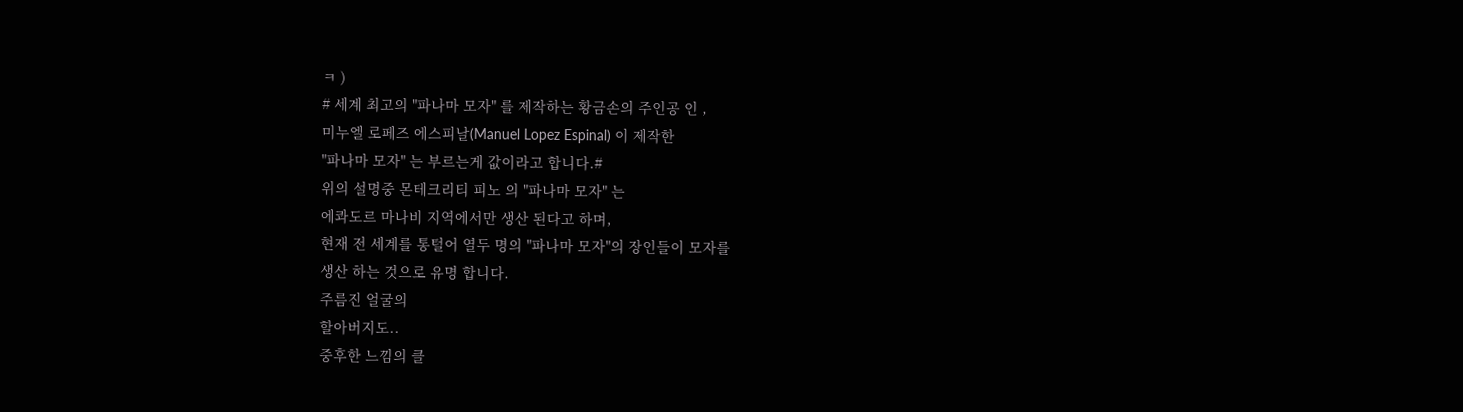ㅋ )
# 세계 최고의 "파나마 모자" 를 제작하는 황금손의 주인공 인 ,
미누엘 로페즈 에스피날(Manuel Lopez Espinal) 이 제작한
"파나마 모자" 는 부르는게 값이라고 합니다.#
위의 설명중 몬테크리티 피노 의 "파나마 모자" 는
에콰도르 마나비 지역에서만 생산 된다고 하며,
현재 전 세계를 통털어 열두 명의 "파나마 모자"의 장인들이 모자를
생산 하는 것으로 유명 합니다.
주름진 얼굴의
할아버지도..
중후한 느낌의 클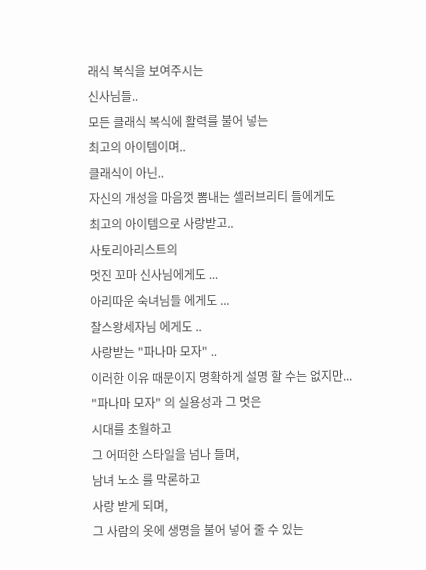래식 복식을 보여주시는
신사님들..
모든 클래식 복식에 활력를 불어 넣는
최고의 아이템이며..
클래식이 아닌..
자신의 개성을 마음껏 뽐내는 셀러브리티 들에게도
최고의 아이템으로 사랑받고..
사토리아리스트의
멋진 꼬마 신사님에게도 ...
아리따운 숙녀님들 에게도 ...
찰스왕세자님 에게도 ..
사랑받는 "파나마 모자" ..
이러한 이유 때문이지 명확하게 설명 할 수는 없지만...
"파나마 모자" 의 실용성과 그 멋은
시대를 초월하고
그 어떠한 스타일을 넘나 들며,
남녀 노소 를 막론하고
사랑 받게 되며,
그 사람의 옷에 생명을 불어 넣어 줄 수 있는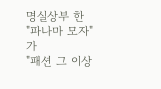명실상부 한
"파나마 모자" 가
"패션 그 이상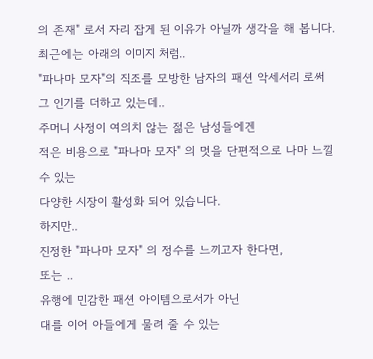의 존재" 로서 자리 잡게 된 이유가 아닐까 생각을 해 봅니다.
최근에는 아래의 이미지 처럼..
"파나마 모자"의 직조를 모방한 남자의 패션 악세서리 로써
그 인기를 더하고 있는데..
주머니 사정이 여의치 않는 젊은 남성들에겐
적은 비용으로 "파나마 모자" 의 멋을 단편적으로 나마 느낄수 있는
다양한 시장이 활성화 되어 있습니다.
하지만..
진정한 "파나마 모자" 의 정수를 느끼고자 한다면,
또는 ..
유행에 민감한 패션 아이템으로서가 아닌
대를 이어 아들에게 물려 줄 수 있는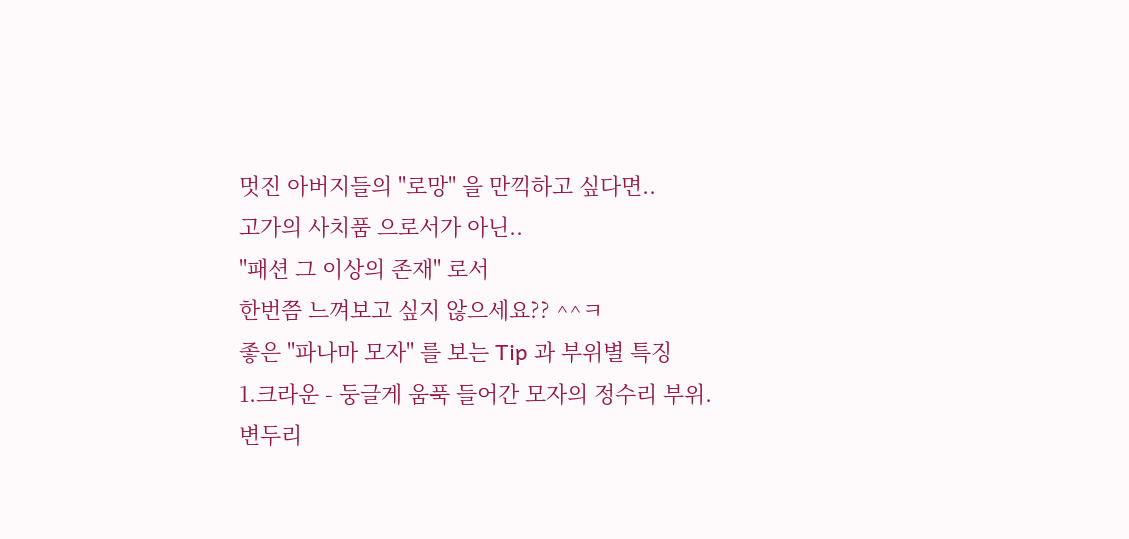멋진 아버지들의 "로망" 을 만끽하고 싶다면..
고가의 사치품 으로서가 아닌..
"패션 그 이상의 존재" 로서
한번쯤 느껴보고 싶지 않으세요?? ^^ㅋ
좋은 "파나마 모자" 를 보는 Tip 과 부위별 특징
1.크라운 - 둥글게 움푹 들어간 모자의 정수리 부위.
변두리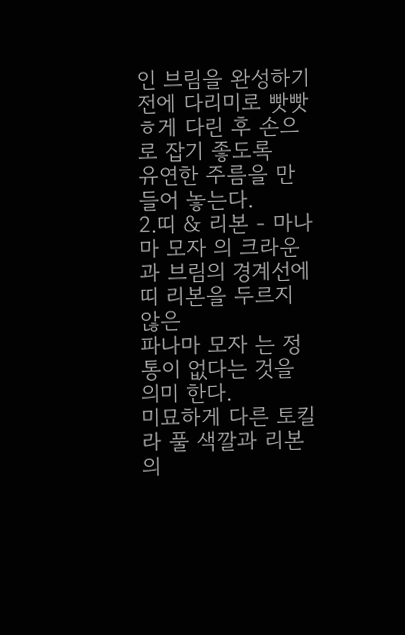인 브림을 완성하기 전에 다리미로 빳빳ㅎ게 다린 후 손으로 잡기 좋도록
유연한 주름을 만들어 놓는다.
2.띠 & 리본 - 마나마 모자 의 크라운과 브림의 경계선에 띠 리본을 두르지 않은
파나마 모자 는 정통이 없다는 것을 의미 한다.
미묘하게 다른 토킬라 풀 색깔과 리본의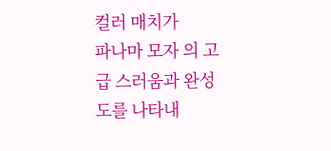컬러 매치가
파나마 모자 의 고급 스러움과 완성도를 나타내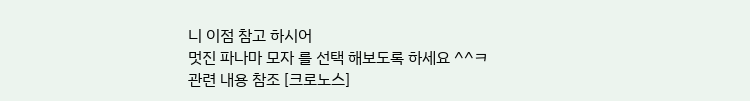니 이점 참고 하시어
멋진 파나마 모자 를 선택 해보도록 하세요 ^^ㅋ
관련 내용 참조 [크로노스]